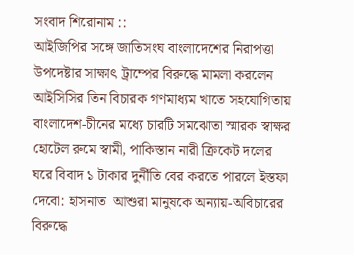সংবাদ শিরোনাম ::
আইজিপির সঙ্গে জাতিসংঘ বাংলাদেশের নিরাপত্তা উপদেষ্টার সাক্ষাৎ ট্রাম্পের বিরুদ্ধে মামলা করলেন আইসিসির তিন বিচারক গণমাধ্যম খাতে সহযোগিতায় বাংলাদেশ-চীনের মধ্যে চারটি সমঝোতা স্মারক স্বাক্ষর হোটেল রুমে স্বামী, পাকিস্তান নারী ক্রিকেট দলের ঘরে বিবাদ ১ টাকার দুর্নীতি বের করতে পারলে ইস্তফা দেবো: হাসনাত  আশুরা মানুষকে অন্যায়-অবিচারের বিরুদ্ধে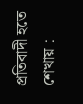প্রতিবাদী হতে শেখায় :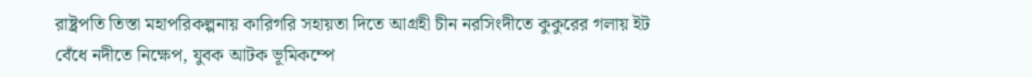রাষ্ট্রপতি তিস্তা মহাপরিকল্পনায় কারিগরি সহায়তা দিতে আগ্রহী চীন নরসিংদীতে কুকুরের গলায় ইট বেঁধে নদীতে নিক্ষেপ, যুবক আটক ভূমিকম্পে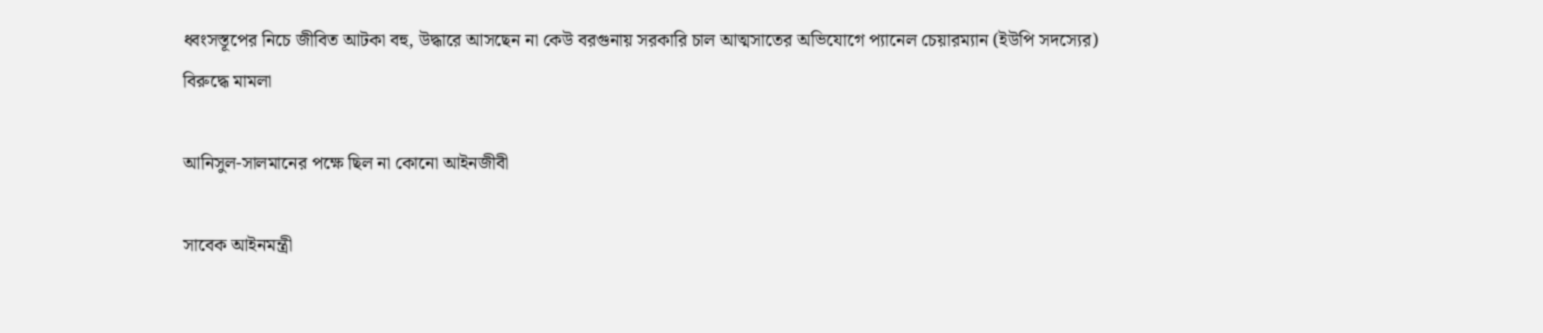ধ্বংসস্তূপের নিচে জীবিত আটকা বহু, উদ্ধারে আসছেন না কেউ বরগুনায় সরকারি চাল আত্মসাতের অভিযোগে প্যানেল চেয়ারম্যান (ইউপি সদস্যের) বিরুদ্ধে মামলা

আনিসুল-সালমানের পক্ষে ছিল না কোনো আইনজীবী

সাবেক আইনমন্ত্রী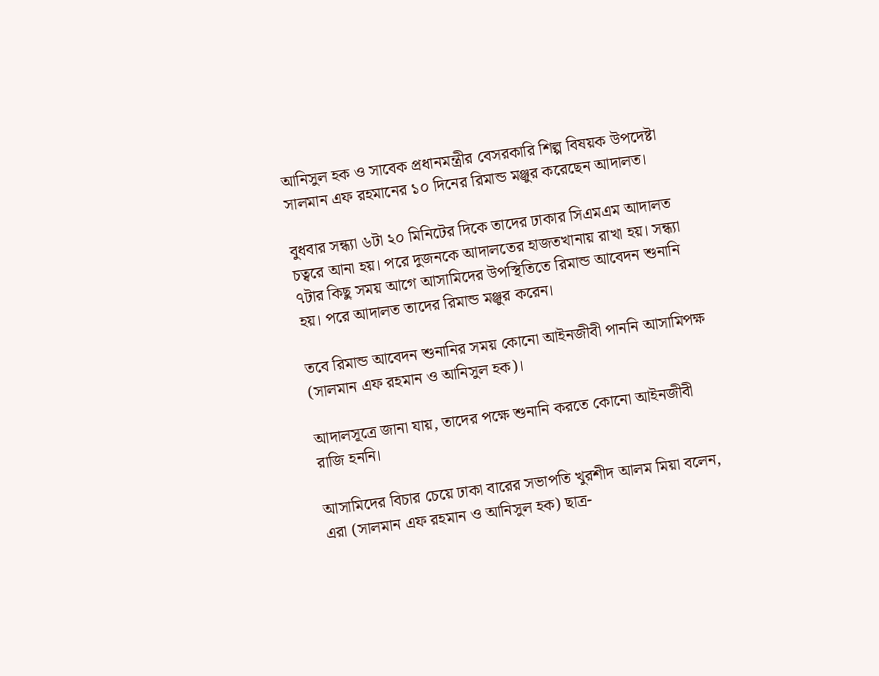আনিসুল হক ও সাবেক প্রধানমন্ত্রীর বেসরকারি শিল্প বিষয়ক উপদেষ্টা সালমান এফ রহমানের ১০ দিনের রিমান্ড মঞ্জুর করেছেন আদালত।

বুধবার সন্ধ্যা ৬টা ২০ মিনিটের দিকে তাদের ঢাকার সিএমএম আদালত চত্বরে আনা হয়। পরে দুজনকে আদালতের হাজতখানায় রাখা হয়। সন্ধ্যা ৭টার কিছু সময় আগে আসামিদের উপস্থিতিতে রিমান্ড আবেদন শুনানি হয়। পরে আদালত তাদের রিমান্ড মঞ্জুর করেন।

তবে রিমান্ড আবেদন শুনানির সময় কোনো আইনজীবী পাননি আসামিপক্ষ (সালমান এফ রহমান ও আনিসুল হক)।

আদালসূত্রে জানা যায়, তাদের পক্ষে শুনানি করতে কোনো আইনজীবী রাজি হননি।

আসামিদের বিচার চেয়ে ঢাকা বারের সভাপতি খুরশীদ আলম মিয়া বলেন, এরা (সালমান এফ রহমান ও আনিসুল হক) ছাত্র-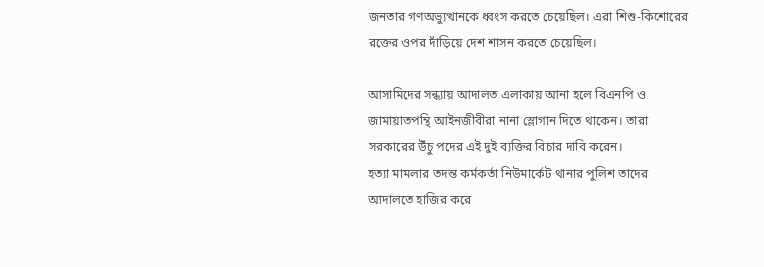জনতার গণঅভ্যুত্থানকে ধ্বংস করতে চেয়েছিল। এরা শিশু-কিশোরের রক্তের ওপর দাঁড়িয়ে দেশ শাসন করতে চেয়েছিল।

আসামিদের সন্ধ্যায় আদালত এলাকায় আনা হলে বিএনপি ও জামায়াতপন্থি আইনজীবীরা নানা স্লোগান দিতে থাকেন। তারা সরকারের উঁচু পদের এই দুই ব্যক্তির বিচার দাবি করেন।
হত্যা মামলার তদন্ত কর্মকর্তা নিউমার্কেট থানার পুলিশ তাদের আদালতে হাজির করে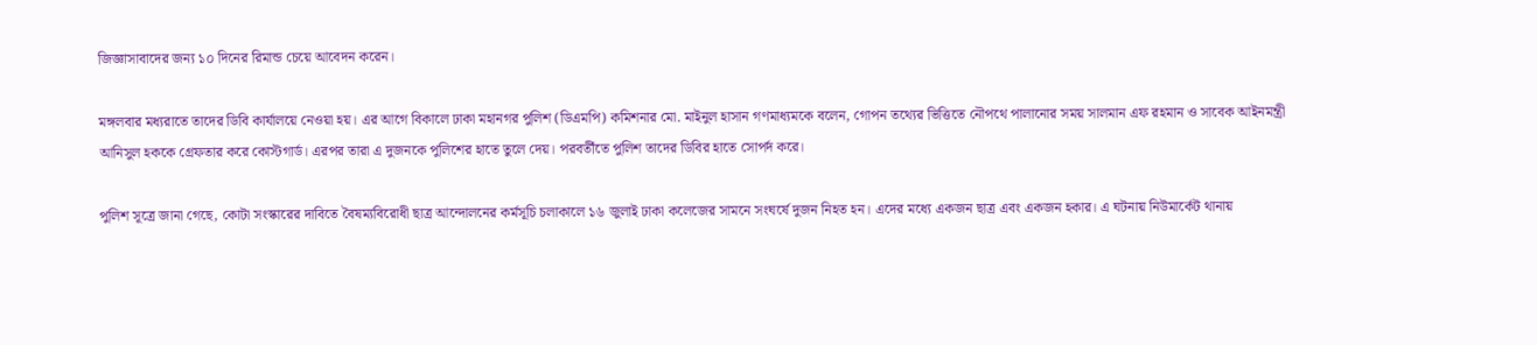জিজ্ঞাসাবাদের জন্য ১০ দিনের রিমান্ড চেয়ে আবেদন করেন।

মঙ্গলবার মধ্যরাতে তাদের ডিবি কার্যালয়ে নেওয়া হয়। এর আগে বিকালে ঢাকা মহানগর পুলিশ (ডিএমপি) কমিশনার মো. মাইনুল হাসান গণমাধ্যমকে বলেন, গোপন তথ্যের ভিত্তিতে নৌপথে পালানোর সময় সালমান এফ রহমান ও সাবেক আইনমন্ত্রী আনিসুল হককে গ্রেফতার করে কোস্টগার্ড। এরপর তারা এ দুজনকে পুলিশের হাতে তুলে দেয়। পরবর্তীতে পুলিশ তাদের ডিবির হাতে সোপর্দ করে।

পুলিশ সূত্রে জানা গেছে, কোটা সংস্কারের দাবিতে বৈষম্যবিরোধী ছাত্র আন্দোলনের কর্মসূচি চলাকালে ১৬ জুলাই ঢাকা কলেজের সামনে সংঘর্ষে দুজন নিহত হন। এদের মধ্যে একজন ছাত্র এবং একজন হকার। এ ঘটনায় নিউমার্কেট থানায়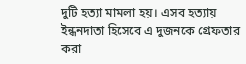দুটি হত্যা মামলা হয়। এসব হত্যায় ইন্ধনদাতা হিসেবে এ দুজনকে গ্রেফতার করা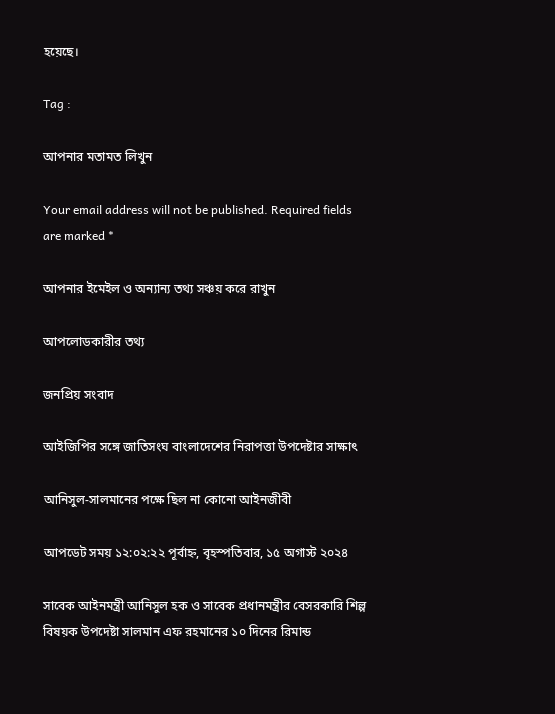হয়েছে।

Tag :

আপনার মতামত লিখুন

Your email address will not be published. Required fields are marked *

আপনার ইমেইল ও অন্যান্য তথ্য সঞ্চয় করে রাখুন

আপলোডকারীর তথ্য

জনপ্রিয় সংবাদ

আইজিপির সঙ্গে জাতিসংঘ বাংলাদেশের নিরাপত্তা উপদেষ্টার সাক্ষাৎ

আনিসুল-সালমানের পক্ষে ছিল না কোনো আইনজীবী

আপডেট সময় ১২:০২:২২ পূর্বাহ্ন, বৃহস্পতিবার, ১৫ অগাস্ট ২০২৪

সাবেক আইনমন্ত্রী আনিসুল হক ও সাবেক প্রধানমন্ত্রীর বেসরকারি শিল্প বিষয়ক উপদেষ্টা সালমান এফ রহমানের ১০ দিনের রিমান্ড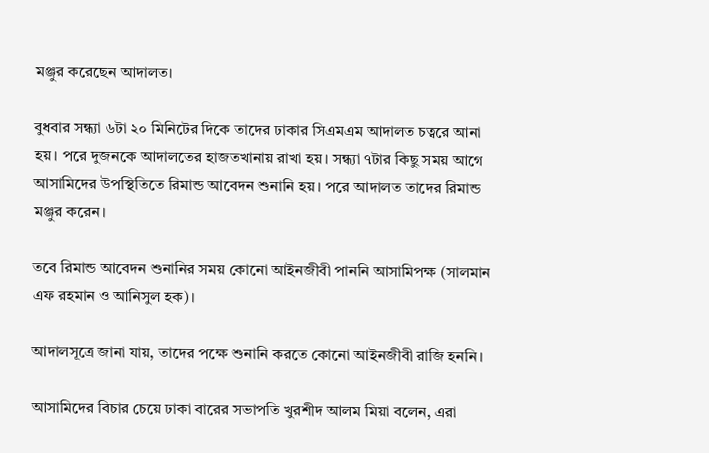মঞ্জুর করেছেন আদালত।

বুধবার সন্ধ্যা ৬টা ২০ মিনিটের দিকে তাদের ঢাকার সিএমএম আদালত চত্বরে আনা হয়। পরে দুজনকে আদালতের হাজতখানায় রাখা হয়। সন্ধ্যা ৭টার কিছু সময় আগে আসামিদের উপস্থিতিতে রিমান্ড আবেদন শুনানি হয়। পরে আদালত তাদের রিমান্ড মঞ্জুর করেন।

তবে রিমান্ড আবেদন শুনানির সময় কোনো আইনজীবী পাননি আসামিপক্ষ (সালমান এফ রহমান ও আনিসুল হক)।

আদালসূত্রে জানা যায়, তাদের পক্ষে শুনানি করতে কোনো আইনজীবী রাজি হননি।

আসামিদের বিচার চেয়ে ঢাকা বারের সভাপতি খুরশীদ আলম মিয়া বলেন, এরা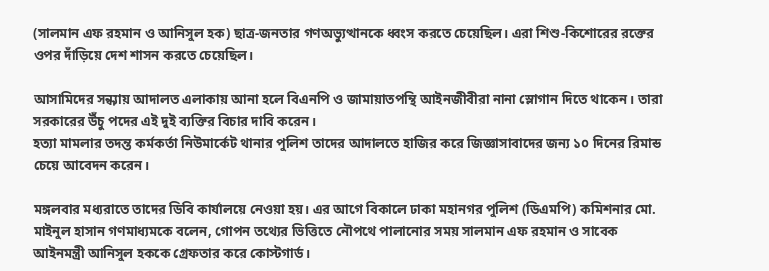(সালমান এফ রহমান ও আনিসুল হক) ছাত্র-জনতার গণঅভ্যুত্থানকে ধ্বংস করতে চেয়েছিল। এরা শিশু-কিশোরের রক্তের ওপর দাঁড়িয়ে দেশ শাসন করতে চেয়েছিল।

আসামিদের সন্ধ্যায় আদালত এলাকায় আনা হলে বিএনপি ও জামায়াতপন্থি আইনজীবীরা নানা স্লোগান দিতে থাকেন। তারা সরকারের উঁচু পদের এই দুই ব্যক্তির বিচার দাবি করেন।
হত্যা মামলার তদন্ত কর্মকর্তা নিউমার্কেট থানার পুলিশ তাদের আদালতে হাজির করে জিজ্ঞাসাবাদের জন্য ১০ দিনের রিমান্ড চেয়ে আবেদন করেন।

মঙ্গলবার মধ্যরাতে তাদের ডিবি কার্যালয়ে নেওয়া হয়। এর আগে বিকালে ঢাকা মহানগর পুলিশ (ডিএমপি) কমিশনার মো. মাইনুল হাসান গণমাধ্যমকে বলেন, গোপন তথ্যের ভিত্তিতে নৌপথে পালানোর সময় সালমান এফ রহমান ও সাবেক আইনমন্ত্রী আনিসুল হককে গ্রেফতার করে কোস্টগার্ড।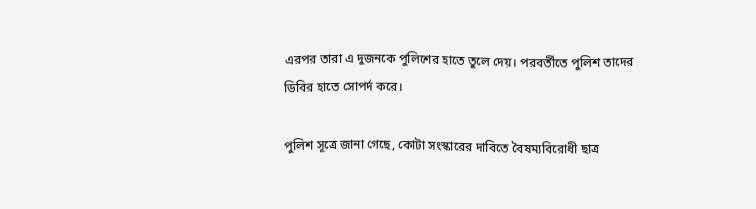এরপর তারা এ দুজনকে পুলিশের হাতে তুলে দেয়। পরবর্তীতে পুলিশ তাদের ডিবির হাতে সোপর্দ করে।

পুলিশ সূত্রে জানা গেছে, কোটা সংস্কারের দাবিতে বৈষম্যবিরোধী ছাত্র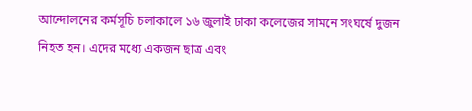আন্দোলনের কর্মসূচি চলাকালে ১৬ জুলাই ঢাকা কলেজের সামনে সংঘর্ষে দুজন নিহত হন। এদের মধ্যে একজন ছাত্র এবং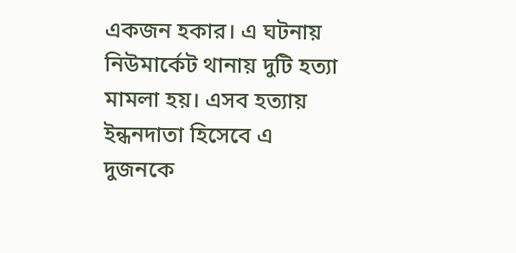একজন হকার। এ ঘটনায় নিউমার্কেট থানায় দুটি হত্যা মামলা হয়। এসব হত্যায় ইন্ধনদাতা হিসেবে এ দুজনকে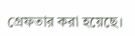গ্রেফতার করা হয়েছে।